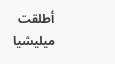أطلقت ميليشيا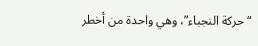“حركة النجباء”، وهي واحدة من أخطر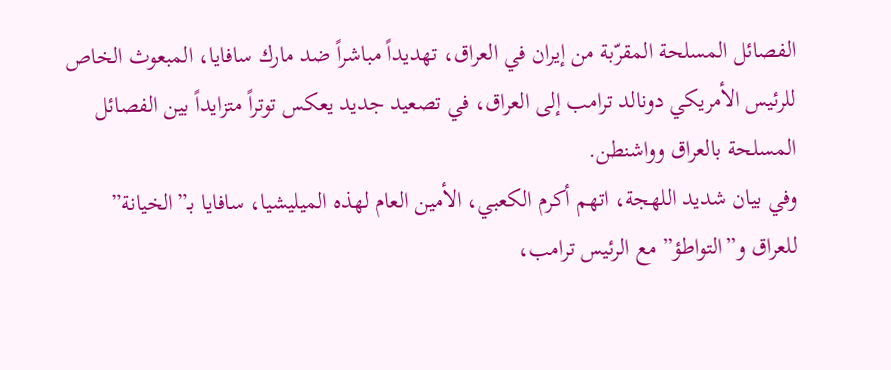الفصائل المسلحة المقرّبة من إيران في العراق، تهديداً مباشراً ضد مارك سافايا، المبعوث الخاص للرئيس الأمريكي دونالد ترامب إلى العراق، في تصعيد جديد يعكس توتراً متزايداً بين الفصائل المسلحة بالعراق وواشنطن.
وفي بيان شديد اللهجة، اتهم أكرم الكعبي، الأمين العام لهذه الميليشيا، سافايا بـ”الخيانة” للعراق و”التواطؤ” مع الرئيس ترامب،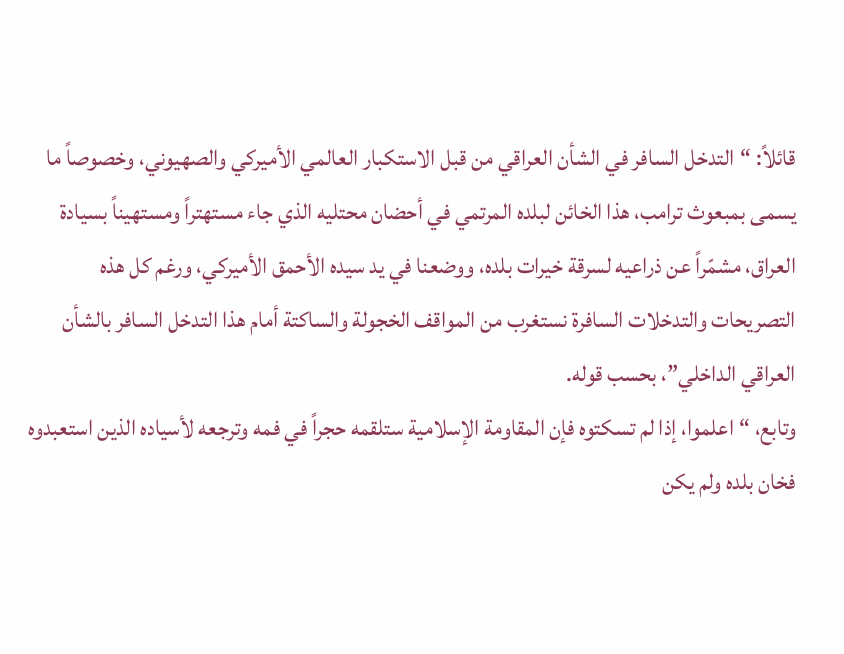قائلاً: “التدخل السافر في الشأن العراقي من قبل الاستكبار العالمي الأميركي والصهيوني، وخصوصاً ما يسمى بمبعوث ترامب، هذا الخائن لبلده المرتمي في أحضان محتليه الذي جاء مستهتراً ومستهيناً بسيادة العراق، مشمّراً عن ذراعيه لسرقة خيرات بلده، ووضعنا في يد سيده الأحمق الأميركي، ورغم كل هذه التصريحات والتدخلات السافرة نستغرب من المواقف الخجولة والساكتة أمام هذا التدخل السافر بالشأن العراقي الداخلي”، بحسب قوله.
وتابع، “اعلموا، إذا لم تسكتوه فإن المقاومة الإسلامية ستلقمه حجراً في فمه وترجعه لأسياده الذين استعبدوه فخان بلده ولم يكن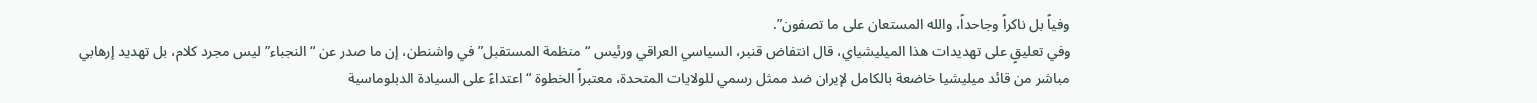وفياً بل ناكراً وجاحداً، والله المستعان على ما تصفون”.
وفي تعليقٍ على تهديدات هذا الميليشياي، قال انتفاض قنبر، السياسي العراقي ورئيس “منظمة المستقبل” في واشنطن، إن ما صدر عن “النجباء” ليس مجرد كلام، بل تهديد إرهابي مباشر من قائد ميليشيا خاضعة بالكامل لإيران ضد ممثل رسمي للولايات المتحدة، معتبراً الخطوة “اعتداءً على السيادة الدبلوماسية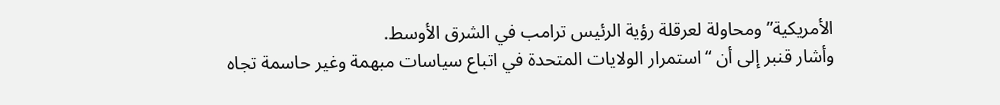الأمريكية” ومحاولة لعرقلة رؤية الرئيس ترامب في الشرق الأوسط.
وأشار قنبر إلى أن “استمرار الولايات المتحدة في اتباع سياسات مبهمة وغير حاسمة تجاه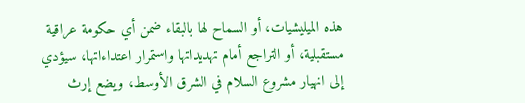هذه الميليشيات، أو السماح لها بالبقاء ضمن أي حكومة عراقية مستقبلية، أو التراجع أمام تهديداتها واستمرار اعتداءاتها، سيؤدي إلى انهيار مشروع السلام في الشرق الأوسط، ويضع إرث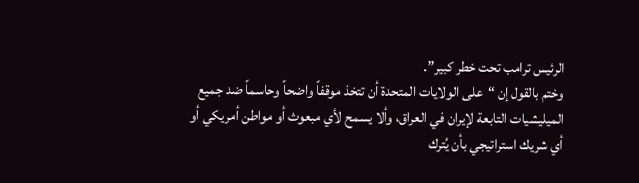الرئيس ترامب تحت خطر كبير”.
وختم بالقول إن “على الولايات المتحدة أن تتخذ موقفاً واضحاً وحاسماً ضد جميع الميليشيات التابعة لإيران في العراق، وألا يسمح لأي مبعوث أو مواطن أمريكي أو أي شريك استراتيجي بأن يُترك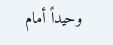وحيداً أمام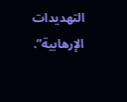التهديدات الإرهابية”.